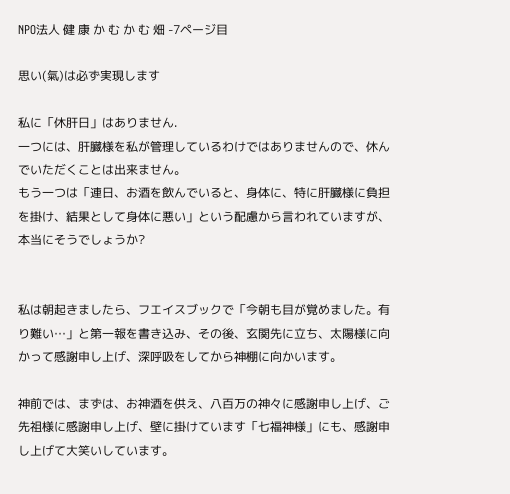NPO法人 健 康 か む か む 畑 -7ページ目

思い(氣)は必ず実現します

私に「休肝日」はありません.
一つには、肝臓様を私が管理しているわけではありませんので、休んでいただくことは出来ません。
もう一つは「連日、お酒を飲んでいると、身体に、特に肝臓様に負担を掛け、結果として身体に悪い」という配慮から言われていますが、本当にそうでしょうか?


私は朝起きましたら、フエイスブックで「今朝も目が覚めました。有り難い…」と第一報を書き込み、その後、玄関先に立ち、太陽様に向かって感謝申し上げ、深呼吸をしてから神棚に向かいます。

神前では、まずは、お神酒を供え、八百万の神々に感謝申し上げ、ご先祖様に感謝申し上げ、壁に掛けています「七福神様」にも、感謝申し上げて大笑いしています。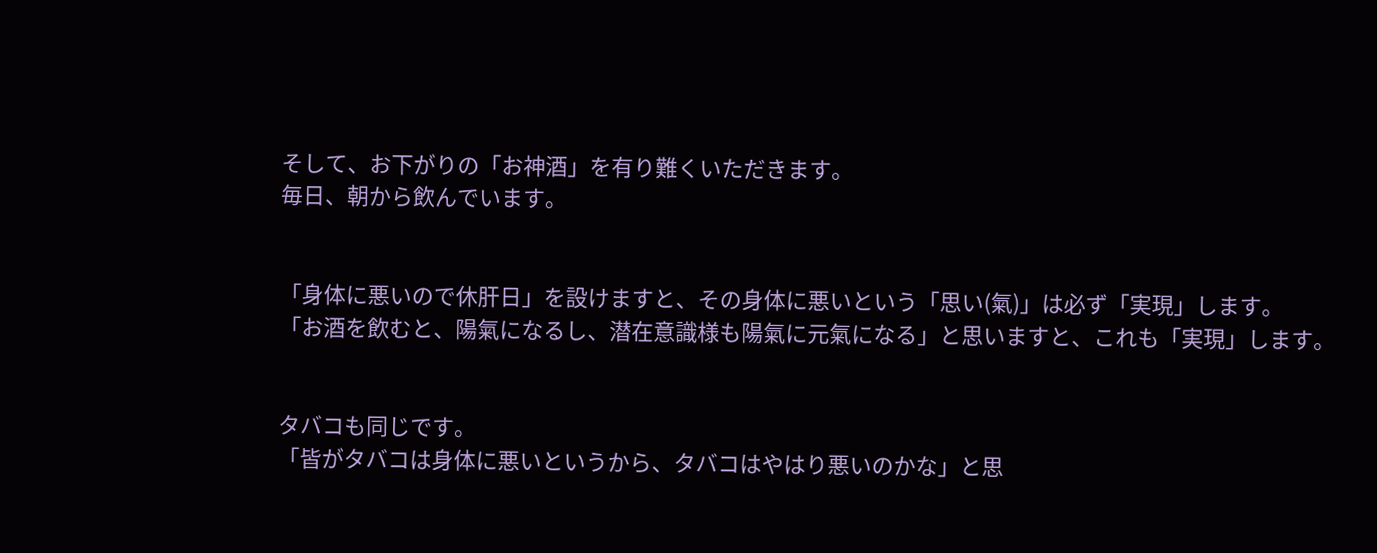そして、お下がりの「お神酒」を有り難くいただきます。
毎日、朝から飲んでいます。


「身体に悪いので休肝日」を設けますと、その身体に悪いという「思い(氣)」は必ず「実現」します。
「お酒を飲むと、陽氣になるし、潜在意識様も陽氣に元氣になる」と思いますと、これも「実現」します。


タバコも同じです。
「皆がタバコは身体に悪いというから、タバコはやはり悪いのかな」と思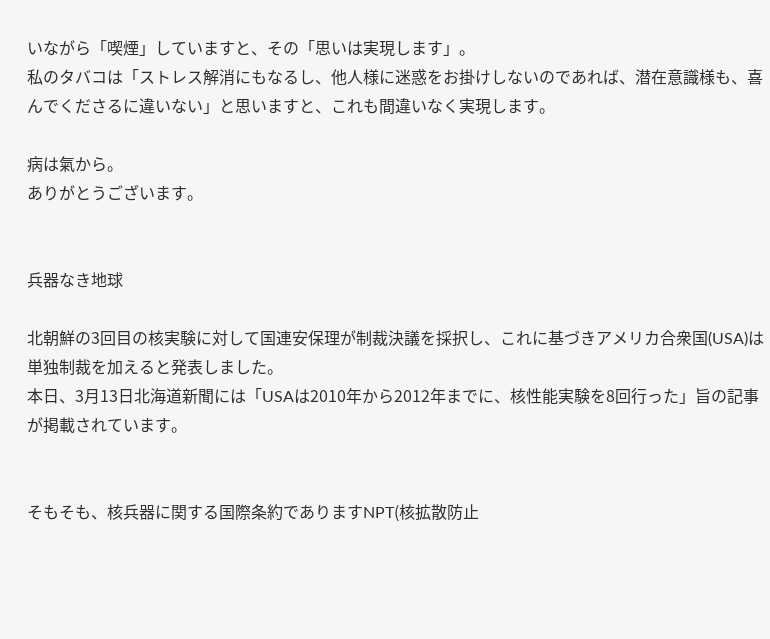いながら「喫煙」していますと、その「思いは実現します」。
私のタバコは「ストレス解消にもなるし、他人様に迷惑をお掛けしないのであれば、潜在意識様も、喜んでくださるに違いない」と思いますと、これも間違いなく実現します。

病は氣から。
ありがとうございます。


兵器なき地球

北朝鮮の3回目の核実験に対して国連安保理が制裁決議を採択し、これに基づきアメリカ合衆国(USA)は単独制裁を加えると発表しました。
本日、3月13日北海道新聞には「USAは2010年から2012年までに、核性能実験を8回行った」旨の記事が掲載されています。


そもそも、核兵器に関する国際条約でありますNPT(核拡散防止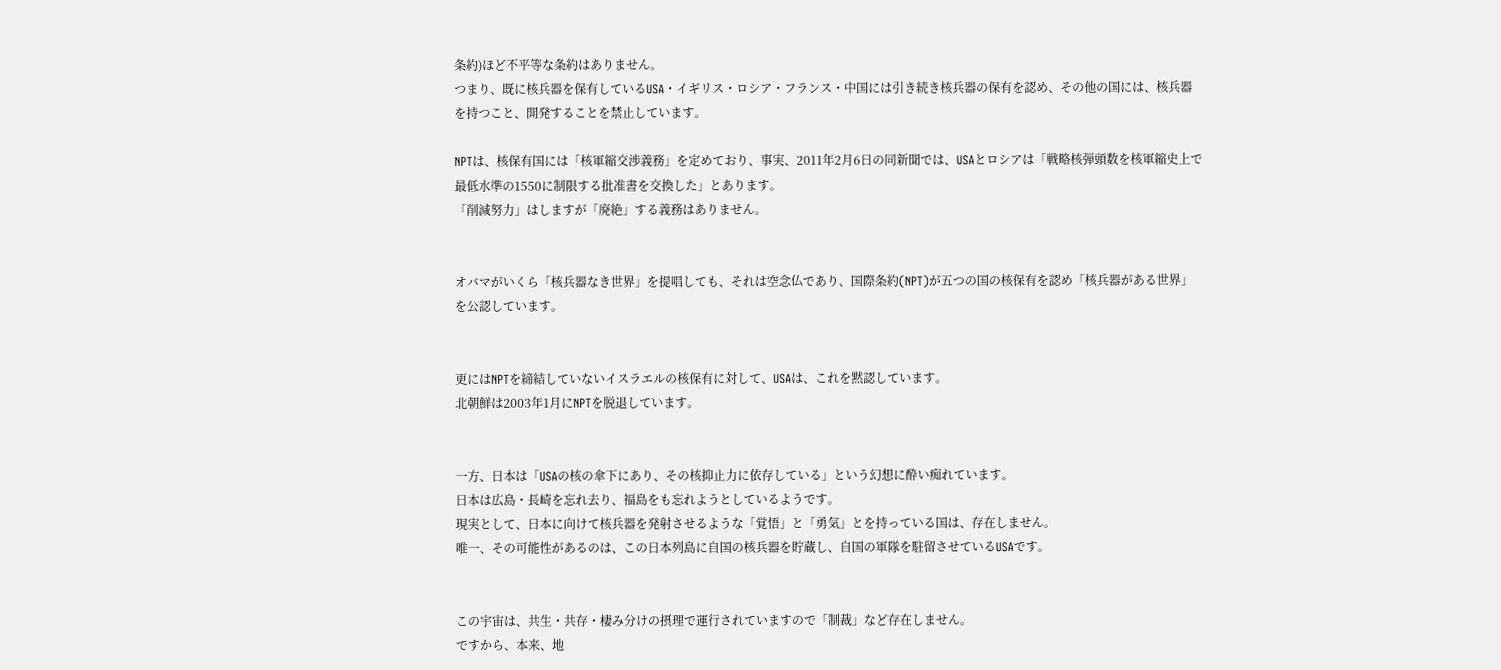条約)ほど不平等な条約はありません。
つまり、既に核兵器を保有しているUSA・イギリス・ロシア・フランス・中国には引き続き核兵器の保有を認め、その他の国には、核兵器を持つこと、開発することを禁止しています。

NPTは、核保有国には「核軍縮交渉義務」を定めており、事実、2011年2月6日の同新聞では、USAとロシアは「戦略核弾頭数を核軍縮史上で最低水準の1550に制限する批准書を交換した」とあります。
「削減努力」はしますが「廃絶」する義務はありません。


オバマがいくら「核兵器なき世界」を提唱しても、それは空念仏であり、国際条約(NPT)が五つの国の核保有を認め「核兵器がある世界」を公認しています。


更にはNPTを締結していないイスラエルの核保有に対して、USAは、これを黙認しています。
北朝鮮は2003年1月にNPTを脱退しています。


一方、日本は「USAの核の傘下にあり、その核抑止力に依存している」という幻想に酔い痴れています。
日本は広島・長崎を忘れ去り、福島をも忘れようとしているようです。
現実として、日本に向けて核兵器を発射させるような「覚悟」と「勇気」とを持っている国は、存在しません。
唯一、その可能性があるのは、この日本列島に自国の核兵器を貯蔵し、自国の軍隊を駐留させているUSAです。


この宇宙は、共生・共存・棲み分けの摂理で運行されていますので「制裁」など存在しません。
ですから、本来、地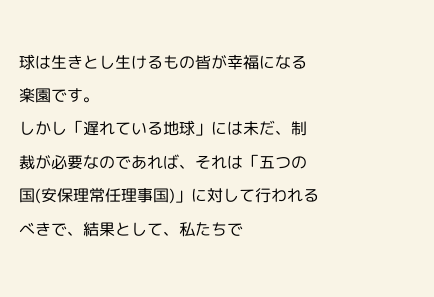球は生きとし生けるもの皆が幸福になる楽園です。
しかし「遅れている地球」には未だ、制裁が必要なのであれば、それは「五つの国(安保理常任理事国)」に対して行われるべきで、結果として、私たちで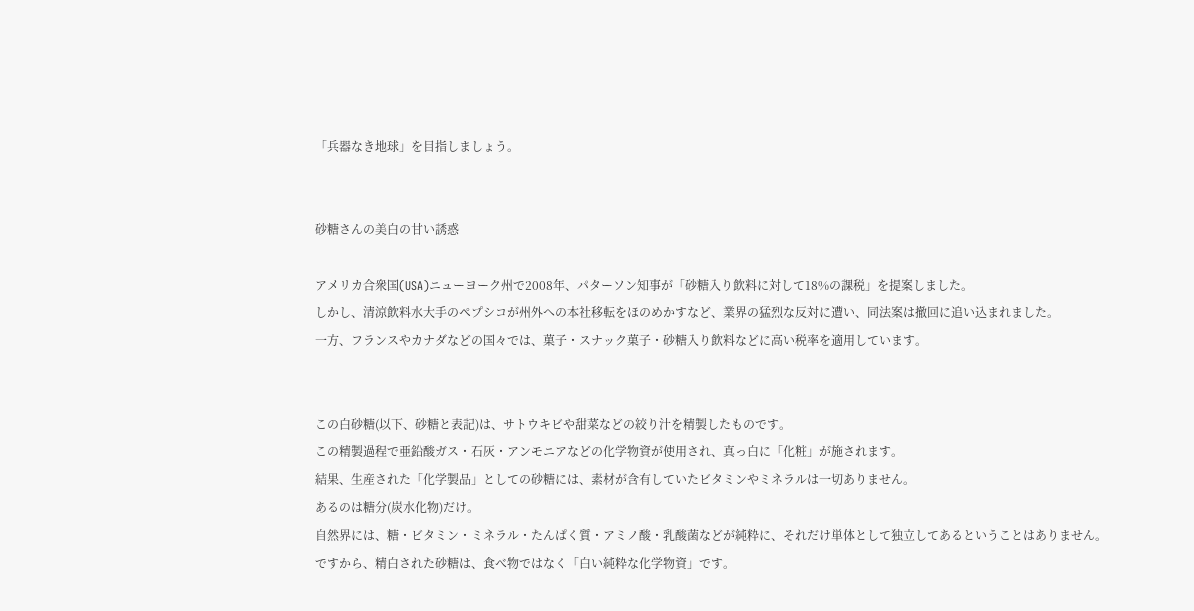「兵器なき地球」を目指しましょう。


砂糖さんの美白の甘い誘惑

アメリカ合衆国(USA)ニューヨーク州で2008年、パターソン知事が「砂糖入り飲料に対して18%の課税」を提案しました。
しかし、清涼飲料水大手のペプシコが州外への本社移転をほのめかすなど、業界の猛烈な反対に遭い、同法案は撤回に追い込まれました。
一方、フランスやカナダなどの国々では、菓子・スナック菓子・砂糖入り飲料などに高い税率を適用しています。


この白砂糖(以下、砂糖と表記)は、サトウキビや甜菜などの絞り汁を精製したものです。
この精製過程で亜鉛酸ガス・石灰・アンモニアなどの化学物資が使用され、真っ白に「化粧」が施されます。
結果、生産された「化学製品」としての砂糖には、素材が含有していたビタミンやミネラルは一切ありません。
あるのは糖分(炭水化物)だけ。
自然界には、糖・ビタミン・ミネラル・たんぱく質・アミノ酸・乳酸菌などが純粋に、それだけ単体として独立してあるということはありません。
ですから、精白された砂糖は、食べ物ではなく「白い純粋な化学物資」です。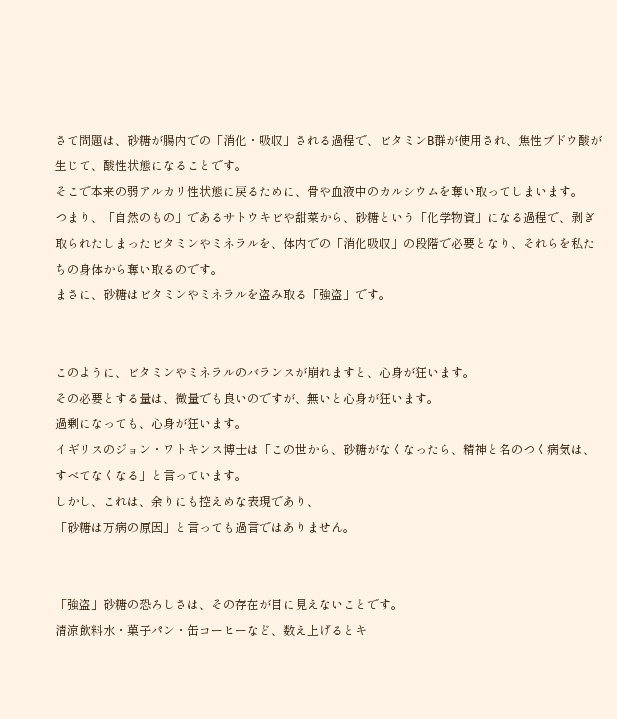さて問題は、砂糖が腸内での「消化・吸収」される過程で、ビタミンB群が使用され、焦性ブドウ酸が生じて、酸性状態になることです。
そこで本来の弱アルカリ性状態に戻るために、骨や血液中のカルシウムを奪い取ってしまいます。
つまり、「自然のもの」であるサトウキビや甜菜から、砂糖という「化学物資」になる過程で、剥ぎ取られたしまったビタミンやミネラルを、体内での「消化吸収」の段階で必要となり、それらを私たちの身体から奪い取るのです。
まさに、砂糖はビタミンやミネラルを盗み取る「強盗」です。


このように、ビタミンやミネラルのバランスが崩れますと、心身が狂います。
その必要とする量は、微量でも良いのですが、無いと心身が狂います。
過剰になっても、心身が狂います。
イギリスのジョン・ワトキンス博士は「この世から、砂糖がなくなったら、精神と名のつく病気は、すべてなくなる」と言っています。
しかし、これは、余りにも控えめな表現であり、
「砂糖は万病の原因」と言っても過言ではありません。


「強盗」砂糖の恐ろしさは、その存在が目に見えないことです。
清涼飲料水・菓子パン・缶コーヒーなど、数え上げるとキ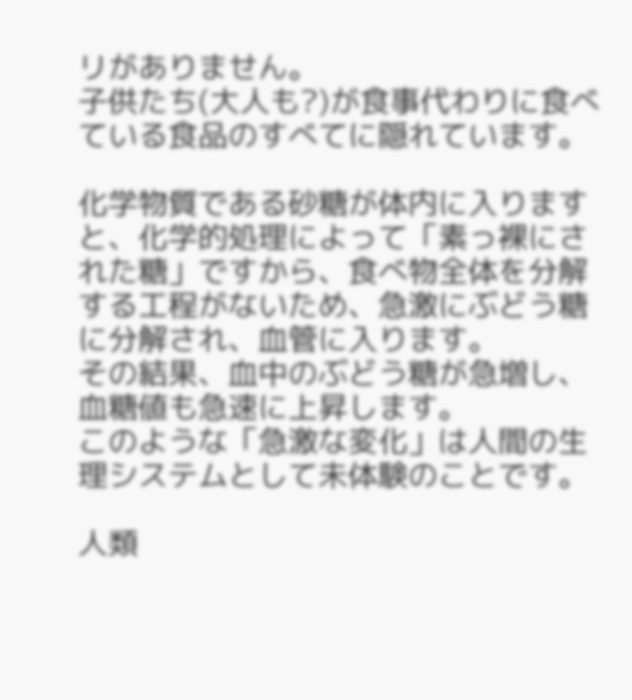リがありません。
子供たち(大人も?)が食事代わりに食べている食品のすべてに隠れています。

化学物質である砂糖が体内に入りますと、化学的処理によって「素っ裸にされた糖」ですから、食べ物全体を分解する工程がないため、急激にぶどう糖に分解され、血管に入ります。
その結果、血中のぶどう糖が急増し、血糖値も急速に上昇します。
このような「急激な変化」は人間の生理システムとして未体験のことです。

人類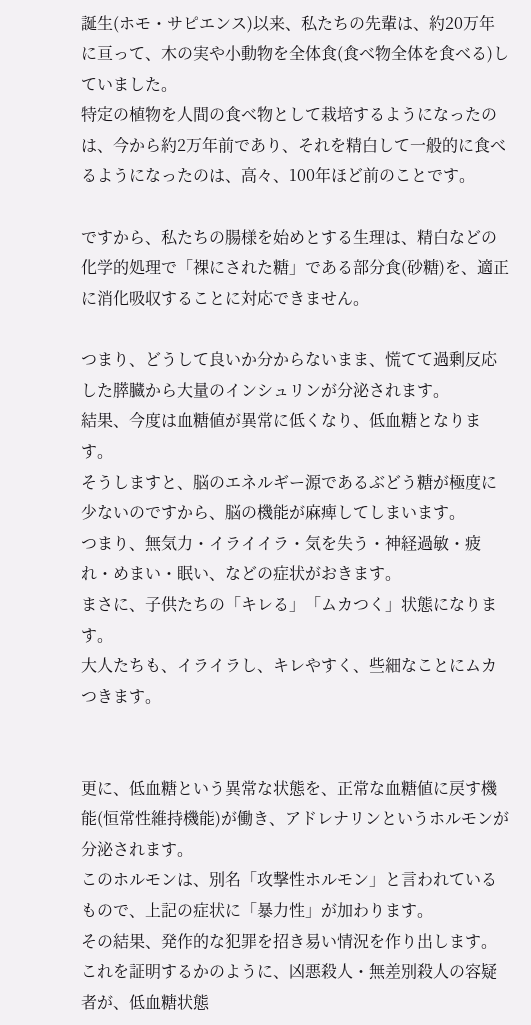誕生(ホモ・サピエンス)以来、私たちの先輩は、約20万年に亘って、木の実や小動物を全体食(食べ物全体を食べる)していました。
特定の植物を人間の食べ物として栽培するようになったのは、今から約2万年前であり、それを精白して一般的に食べるようになったのは、高々、100年ほど前のことです。

ですから、私たちの腸様を始めとする生理は、精白などの化学的処理で「裸にされた糖」である部分食(砂糖)を、適正に消化吸収することに対応できません。

つまり、どうして良いか分からないまま、慌てて過剰反応した膵臓から大量のインシュリンが分泌されます。
結果、今度は血糖値が異常に低くなり、低血糖となります。
そうしますと、脳のエネルギー源であるぶどう糖が極度に少ないのですから、脳の機能が麻痺してしまいます。
つまり、無気力・イライイラ・気を失う・神経過敏・疲れ・めまい・眠い、などの症状がおきます。
まさに、子供たちの「キレる」「ムカつく」状態になります。
大人たちも、イライラし、キレやすく、些細なことにムカつきます。


更に、低血糖という異常な状態を、正常な血糖値に戻す機能(恒常性維持機能)が働き、アドレナリンというホルモンが分泌されます。
このホルモンは、別名「攻撃性ホルモン」と言われているもので、上記の症状に「暴力性」が加わります。
その結果、発作的な犯罪を招き易い情況を作り出します。
これを証明するかのように、凶悪殺人・無差別殺人の容疑者が、低血糖状態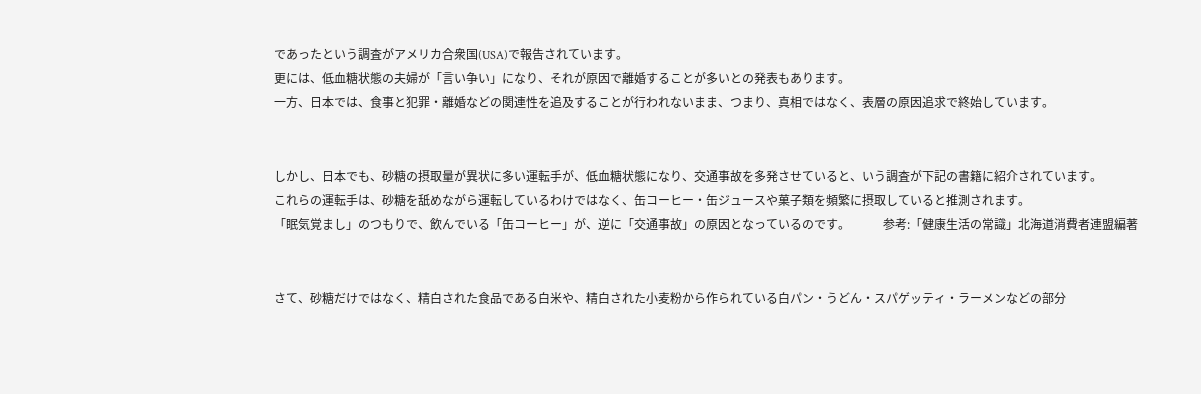であったという調査がアメリカ合衆国(USA)で報告されています。
更には、低血糖状態の夫婦が「言い争い」になり、それが原因で離婚することが多いとの発表もあります。
一方、日本では、食事と犯罪・離婚などの関連性を追及することが行われないまま、つまり、真相ではなく、表層の原因追求で終始しています。


しかし、日本でも、砂糖の摂取量が異状に多い運転手が、低血糖状態になり、交通事故を多発させていると、いう調査が下記の書籍に紹介されています。
これらの運転手は、砂糖を舐めながら運転しているわけではなく、缶コーヒー・缶ジュースや菓子類を頻繁に摂取していると推測されます。
「眠気覚まし」のつもりで、飲んでいる「缶コーヒー」が、逆に「交通事故」の原因となっているのです。           参考:「健康生活の常識」北海道消費者連盟編著


さて、砂糖だけではなく、精白された食品である白米や、精白された小麦粉から作られている白パン・うどん・スパゲッティ・ラーメンなどの部分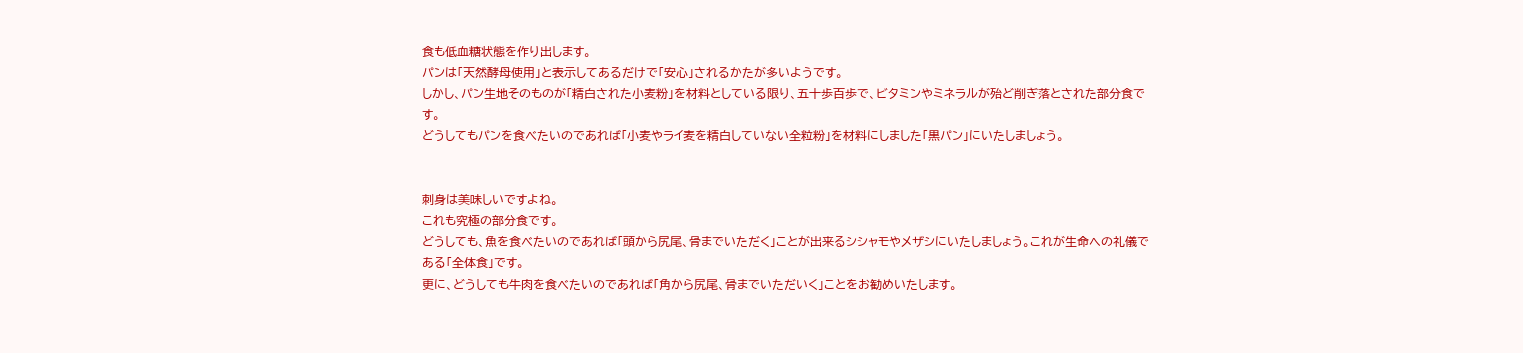食も低血糖状態を作り出します。
パンは「天然酵母使用」と表示してあるだけで「安心」されるかたが多いようです。
しかし、パン生地そのものが「精白された小麦粉」を材料としている限り、五十歩百歩で、ビタミンやミネラルが殆ど削ぎ落とされた部分食です。
どうしてもパンを食べたいのであれば「小麦やライ麦を精白していない全粒粉」を材料にしました「黒パン」にいたしましょう。


刺身は美味しいですよね。
これも究極の部分食です。
どうしても、魚を食べたいのであれば「頭から尻尾、骨までいただく」ことが出来るシシャモやメザシにいたしましょう。これが生命への礼儀である「全体食」です。
更に、どうしても牛肉を食べたいのであれば「角から尻尾、骨までいただいく」ことをお勧めいたします。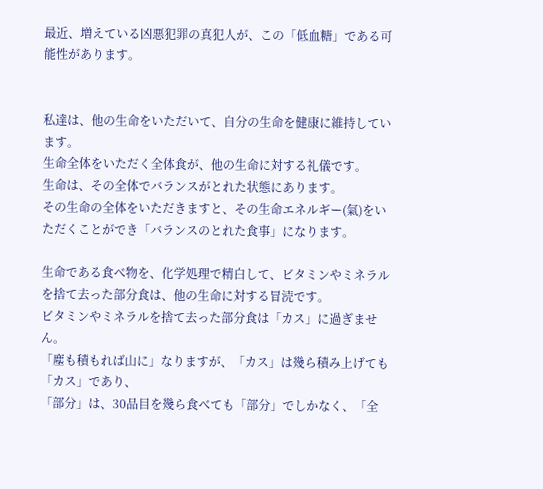最近、増えている凶悪犯罪の真犯人が、この「低血糖」である可能性があります。


私達は、他の生命をいただいて、自分の生命を健康に維持しています。
生命全体をいただく全体食が、他の生命に対する礼儀です。
生命は、その全体でバランスがとれた状態にあります。
その生命の全体をいただきますと、その生命エネルギー(氣)をいただくことができ「バランスのとれた食事」になります。

生命である食べ物を、化学処理で精白して、ビタミンやミネラルを捨て去った部分食は、他の生命に対する冒涜です。
ビタミンやミネラルを捨て去った部分食は「カス」に過ぎません。
「塵も積もれば山に」なりますが、「カス」は幾ら積み上げても「カス」であり、
「部分」は、30品目を幾ら食べても「部分」でしかなく、「全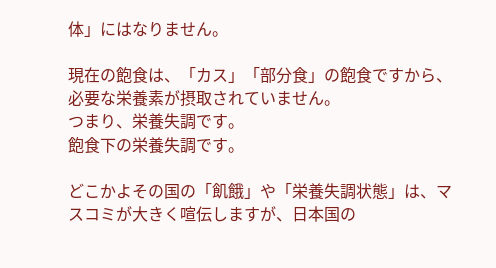体」にはなりません。

現在の飽食は、「カス」「部分食」の飽食ですから、必要な栄養素が摂取されていません。
つまり、栄養失調です。
飽食下の栄養失調です。

どこかよその国の「飢餓」や「栄養失調状態」は、マスコミが大きく喧伝しますが、日本国の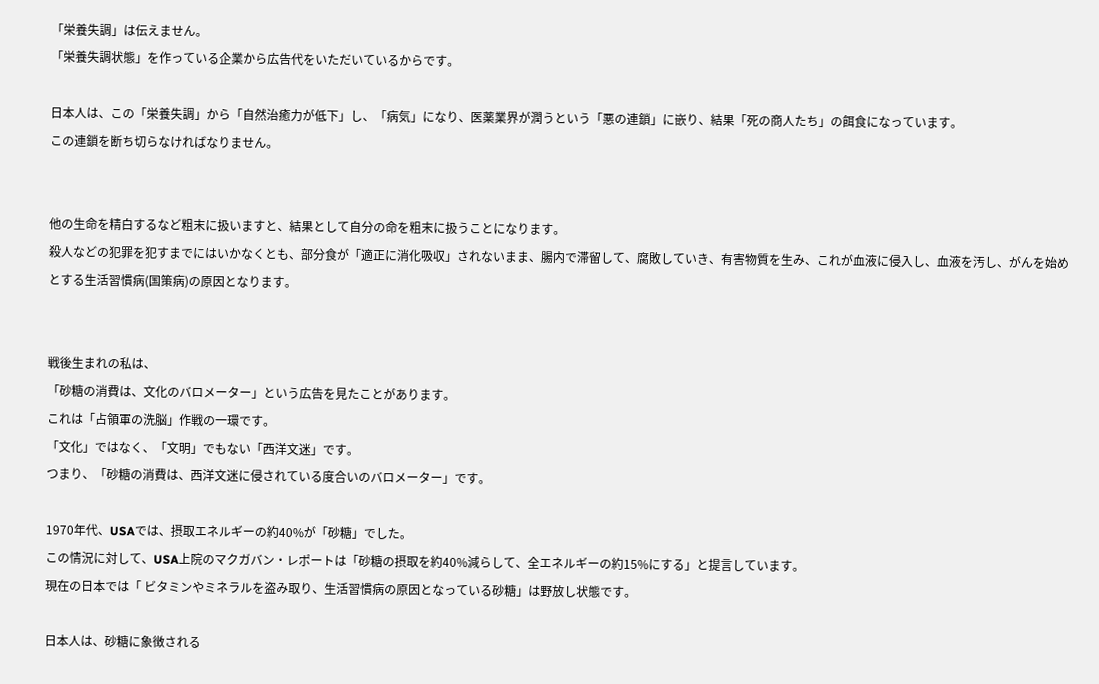「栄養失調」は伝えません。
「栄養失調状態」を作っている企業から広告代をいただいているからです。

日本人は、この「栄養失調」から「自然治癒力が低下」し、「病気」になり、医薬業界が潤うという「悪の連鎖」に嵌り、結果「死の商人たち」の餌食になっています。
この連鎖を断ち切らなければなりません。


他の生命を精白するなど粗末に扱いますと、結果として自分の命を粗末に扱うことになります。
殺人などの犯罪を犯すまでにはいかなくとも、部分食が「適正に消化吸収」されないまま、腸内で滞留して、腐敗していき、有害物質を生み、これが血液に侵入し、血液を汚し、がんを始めとする生活習慣病(国策病)の原因となります。


戦後生まれの私は、
「砂糖の消費は、文化のバロメーター」という広告を見たことがあります。
これは「占領軍の洗脳」作戦の一環です。
「文化」ではなく、「文明」でもない「西洋文迷」です。
つまり、「砂糖の消費は、西洋文迷に侵されている度合いのバロメーター」です。

1970年代、USAでは、摂取エネルギーの約40%が「砂糖」でした。
この情況に対して、USA上院のマクガバン・レポートは「砂糖の摂取を約40%減らして、全エネルギーの約15%にする」と提言しています。
現在の日本では「 ビタミンやミネラルを盗み取り、生活習慣病の原因となっている砂糖」は野放し状態です。

日本人は、砂糖に象徴される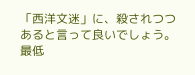「西洋文迷」に、殺されつつあると言って良いでしょう。
最低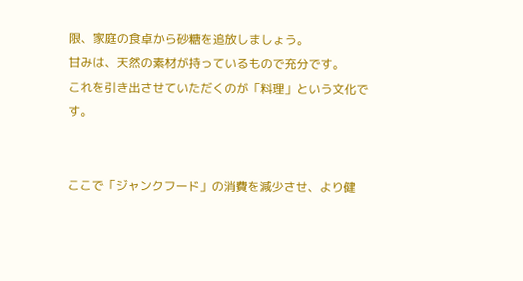限、家庭の食卓から砂糖を追放しましょう。
甘みは、天然の素材が持っているもので充分です。
これを引き出させていただくのが「料理」という文化です。


ここで「ジャンクフード」の消費を減少させ、より健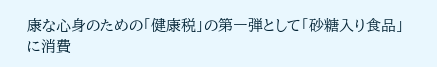康な心身のための「健康税」の第一弾として「砂糖入り食品」に消費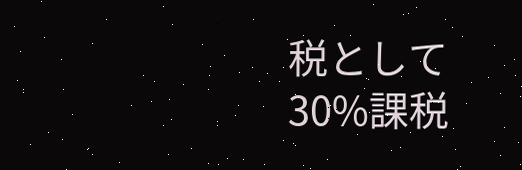税として30%課税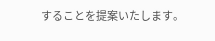することを提案いたします。